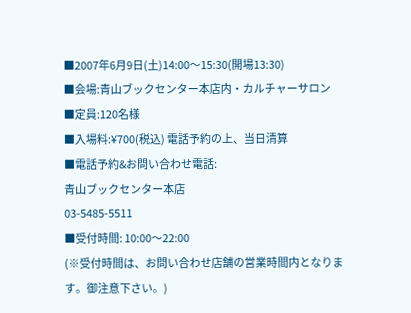■2007年6月9日(土)14:00〜15:30(開場13:30)
■会場:青山ブックセンター本店内・カルチャーサロン
■定員:120名様
■入場料:¥700(税込) 電話予約の上、当日清算
■電話予約&お問い合わせ電話:
青山ブックセンター本店
03-5485-5511
■受付時間: 10:00〜22:00
(※受付時間は、お問い合わせ店舗の営業時間内となります。御注意下さい。)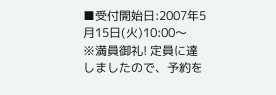■受付開始日:2007年5月15日(火)10:00〜
※満員御礼! 定員に達しましたので、予約を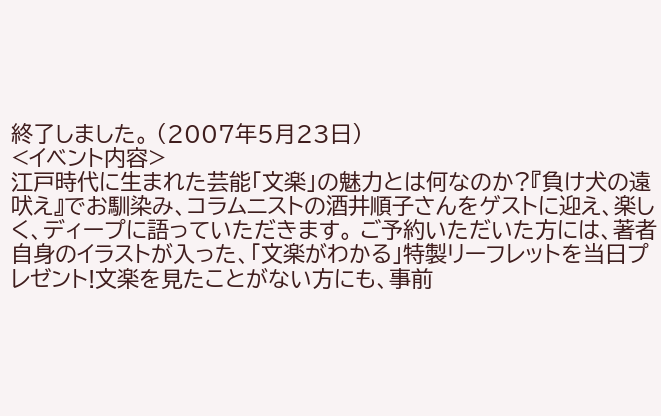終了しました。 (2007年5月23日)
<イベント内容>
江戸時代に生まれた芸能「文楽」の魅力とは何なのか?『負け犬の遠吠え』でお馴染み、コラムニストの酒井順子さんをゲストに迎え、楽しく、ディープに語っていただきます。 ご予約いただいた方には、著者自身のイラストが入った、「文楽がわかる」特製リーフレットを当日プレゼント!文楽を見たことがない方にも、事前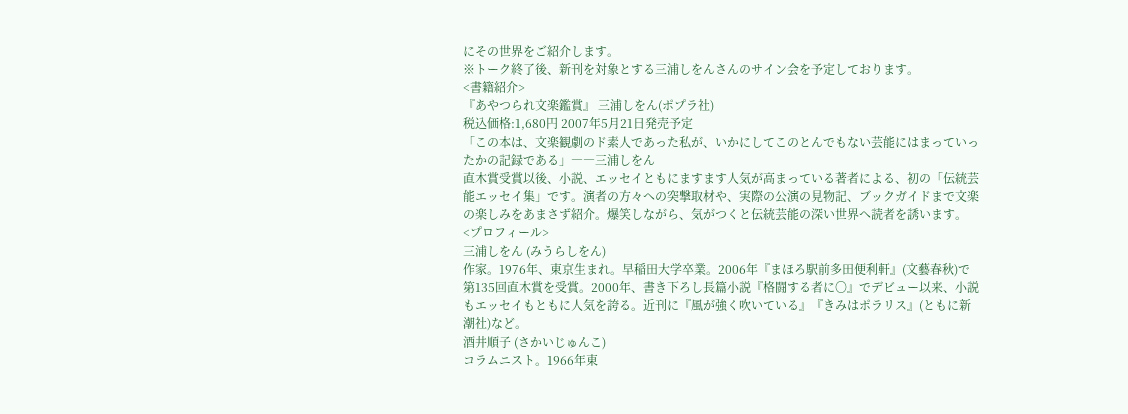にその世界をご紹介します。
※トーク終了後、新刊を対象とする三浦しをんさんのサイン会を予定しております。
<書籍紹介>
『あやつられ文楽鑑賞』 三浦しをん(ポプラ社)
税込価格:1,680円 2007年5月21日発売予定
「この本は、文楽観劇のド素人であった私が、いかにしてこのとんでもない芸能にはまっていったかの記録である」――三浦しをん
直木賞受賞以後、小説、エッセイともにますます人気が高まっている著者による、初の「伝統芸能エッセイ集」です。演者の方々への突撃取材や、実際の公演の見物記、ブックガイドまで文楽の楽しみをあまさず紹介。爆笑しながら、気がつくと伝統芸能の深い世界へ読者を誘います。
<プロフィール>
三浦しをん (みうらしをん)
作家。1976年、東京生まれ。早稲田大学卒業。2006年『まほろ駅前多田便利軒』(文藝春秋)で第135回直木賞を受賞。2000年、書き下ろし長篇小説『格闘する者に〇』でデビュー以来、小説もエッセイもともに人気を誇る。近刊に『風が強く吹いている』『きみはポラリス』(ともに新潮社)など。
酒井順子 (さかいじゅんこ)
コラムニスト。1966年東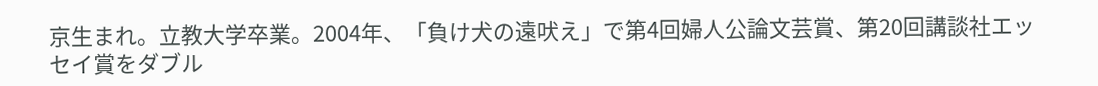京生まれ。立教大学卒業。2004年、「負け犬の遠吠え」で第4回婦人公論文芸賞、第20回講談社エッセイ賞をダブル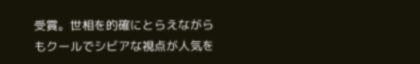受賞。世相を的確にとらえながらもクールでシビアな視点が人気を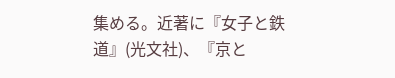集める。近著に『女子と鉄道』(光文社)、『京と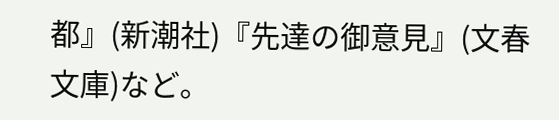都』(新潮社)『先達の御意見』(文春文庫)など。